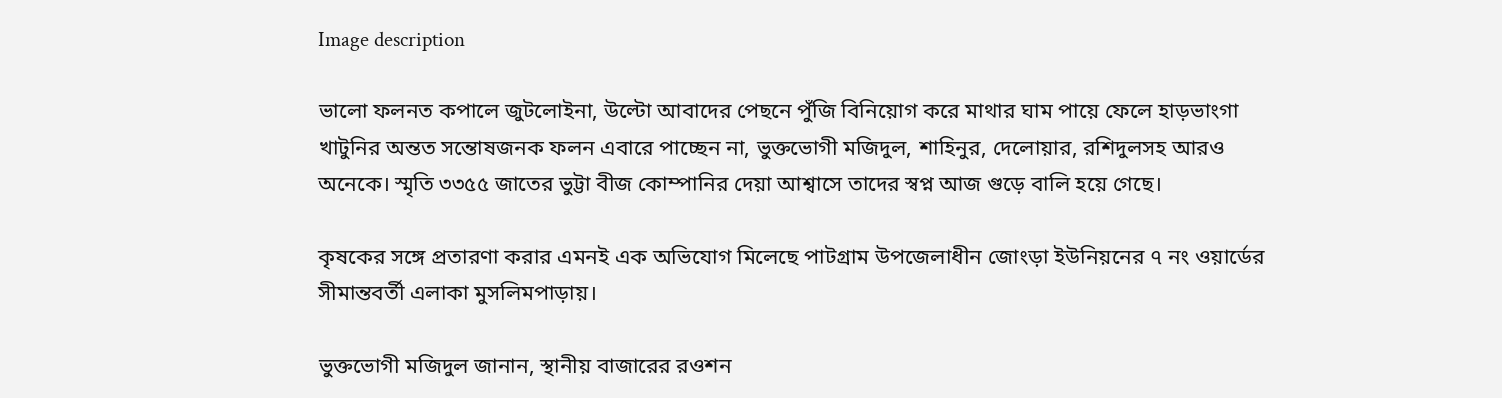Image description

ভালো ফলনত কপালে জুটলোইনা, উল্টো আবাদের পেছনে পুঁজি বিনিয়োগ করে মাথার ঘাম পায়ে ফেলে হাড়ভাংগা খাটুনির অন্তত সন্তোষজনক ফলন এবারে পাচ্ছেন না, ভুক্তভোগী মজিদুল, শাহিনুর, দেলোয়ার, রশিদুলসহ আরও অনেকে। স্মৃতি ৩৩৫৫ জাতের ভুট্টা বীজ কোম্পানির দেয়া আশ্বাসে তাদের স্বপ্ন আজ গুড়ে বালি হয়ে গেছে।

কৃষকের সঙ্গে প্রতারণা করার এমনই এক অভিযোগ মিলেছে পাটগ্রাম উপজেলাধীন জোংড়া ইউনিয়নের ৭ নং ওয়ার্ডের সীমান্তবর্তী এলাকা মুসলিমপাড়ায়।

ভুক্তভোগী মজিদুল জানান, স্থানীয় বাজারের রওশন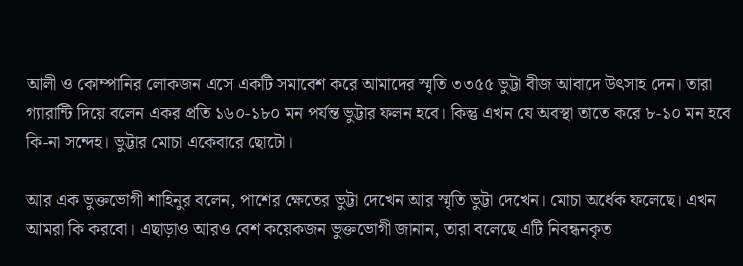আলী ও কোম্পানির লোকজন এসে একটি সমাবেশ করে আমাদের স্মৃতি ৩৩৫৫ ভুট্টা বীজ আবাদে উৎসাহ দেন। তারা গ্যারান্টি দিয়ে বলেন একর প্রতি ১৬০-১৮০ মন পর্যন্ত ভুট্টার ফলন হবে। কিন্তু এখন যে অবস্থা তাতে করে ৮-১০ মন হবে কি-না সন্দেহ। ভুট্টার মোচা একেবারে ছোটো।

আর এক ভুক্তভোগী শাহিনুর বলেন, পাশের ক্ষেতের ভুট্টা দেখেন আর স্মৃতি ভুট্টা দেখেন। মোচা অর্ধেক ফলেছে। এখন আমরা কি করবো। এছাড়াও আরও বেশ কয়েকজন ভুক্তভোগী জানান, তারা বলেছে এটি নিবন্ধনকৃত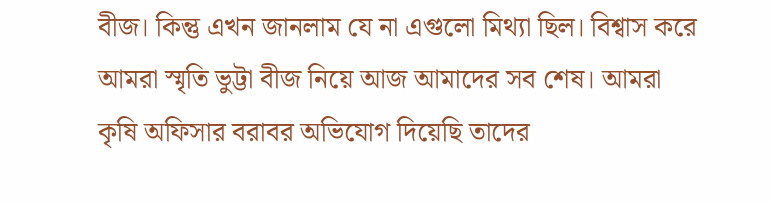বীজ। কিন্তু এখন জানলাম যে না এগুলো মিথ্যা ছিল। বিশ্বাস করে আমরা স্মৃতি ভুট্টা বীজ নিয়ে আজ আমাদের সব শেষ। আমরা কৃষি অফিসার বরাবর অভিযোগ দিয়েছি তাদের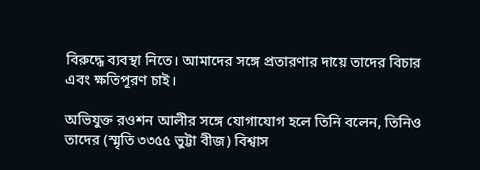বিরুদ্ধে ব্যবস্থা নিতে। আমাদের সঙ্গে প্রতারণার দায়ে তাদের বিচার এবং ক্ষতিপূরণ চাই।

অভিযুক্ত রওশন আলীর সঙ্গে যোগাযোগ হলে তিনি বলেন, তিনিও তাদের (স্মৃতি ৩৩৫৫ ভুট্টা বীজ) বিশ্বাস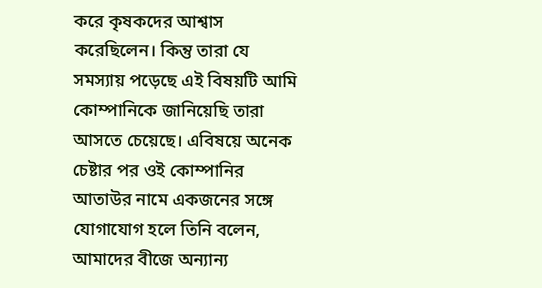করে কৃষকদের আশ্বাস করেছিলেন। কিন্তু তারা যে সমস্যায় পড়েছে এই বিষয়টি আমি কোম্পানিকে জানিয়েছি তারা আসতে চেয়েছে। এবিষয়ে অনেক চেষ্টার পর ওই কোম্পানির আতাউর নামে একজনের সঙ্গে যোগাযোগ হলে তিনি বলেন, আমাদের বীজে অন্যান্য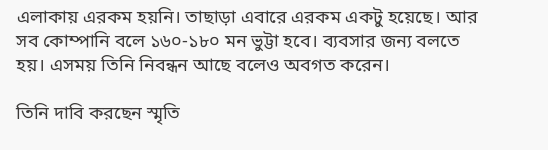এলাকায় এরকম হয়নি। তাছাড়া এবারে এরকম একটু হয়েছে। আর সব কোম্পানি বলে ১৬০-১৮০ মন ভুট্টা হবে। ব্যবসার জন্য বলতে হয়। এসময় তিনি নিবন্ধন আছে বলেও অবগত করেন।

তিনি দাবি করছেন স্মৃতি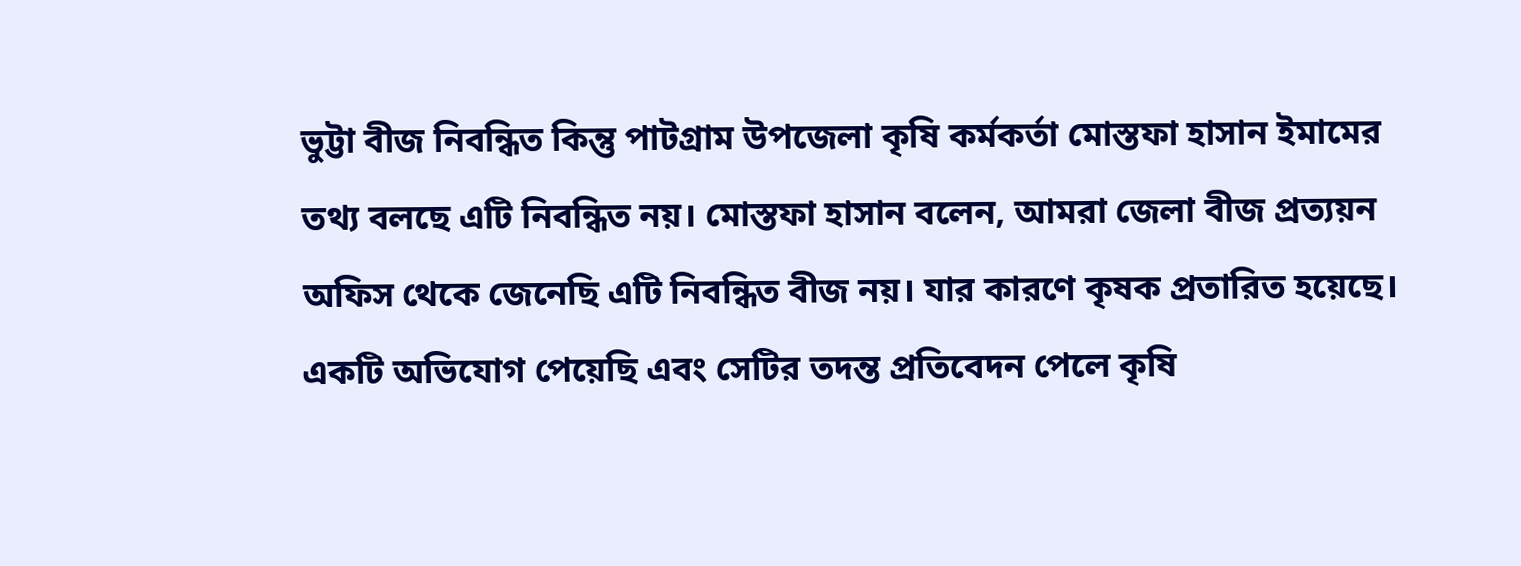ভুট্টা বীজ নিবন্ধিত কিন্তু পাটগ্রাম উপজেলা কৃষি কর্মকর্তা মোস্তফা হাসান ইমামের তথ্য বলছে এটি নিবন্ধিত নয়। মোস্তফা হাসান বলেন, আমরা জেলা বীজ প্রত্যয়ন অফিস থেকে জেনেছি এটি নিবন্ধিত বীজ নয়। যার কারণে কৃষক প্রতারিত হয়েছে। একটি অভিযোগ পেয়েছি এবং সেটির তদন্ত প্রতিবেদন পেলে কৃষি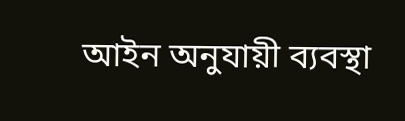আইন অনুযায়ী ব্যবস্থা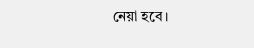নেয়া হবে।